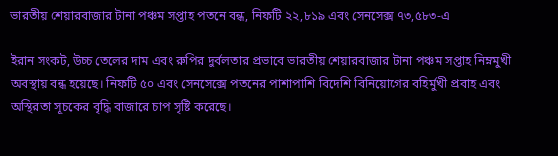ভারতীয় শেয়ারবাজার টানা পঞ্চম সপ্তাহ পতনে বন্ধ, নিফটি ২২,৮১৯ এবং সেনসেক্স ৭৩,৫৮৩-এ

ইরান সংকট, উচ্চ তেলের দাম এবং রুপির দুর্বলতার প্রভাবে ভারতীয় শেয়ারবাজার টানা পঞ্চম সপ্তাহ নিম্নমুখী অবস্থায় বন্ধ হয়েছে। নিফটি ৫০ এবং সেনসেক্সে পতনের পাশাপাশি বিদেশি বিনিয়োগের বহির্মুখী প্রবাহ এবং অস্থিরতা সূচকের বৃদ্ধি বাজারে চাপ সৃষ্টি করেছে।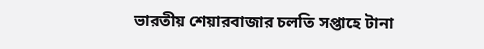ভারতীয় শেয়ারবাজার চলতি সপ্তাহে টানা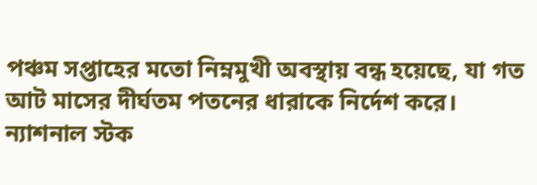পঞ্চম সপ্তাহের মতো নিম্নমুখী অবস্থায় বন্ধ হয়েছে, যা গত আট মাসের দীর্ঘতম পতনের ধারাকে নির্দেশ করে। ন্যাশনাল স্টক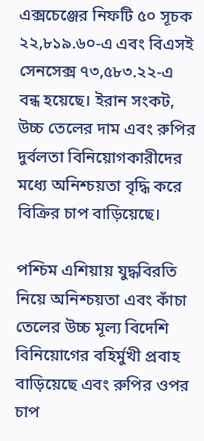এক্সচেঞ্জের নিফটি ৫০ সূচক ২২,৮১৯.৬০-এ এবং বিএসই সেনসেক্স ৭৩,৫৮৩.২২-এ বন্ধ হয়েছে। ইরান সংকট, উচ্চ তেলের দাম এবং রুপির দুর্বলতা বিনিয়োগকারীদের মধ্যে অনিশ্চয়তা বৃদ্ধি করে বিক্রির চাপ বাড়িয়েছে।

পশ্চিম এশিয়ায় যুদ্ধবিরতি নিয়ে অনিশ্চয়তা এবং কাঁচা তেলের উচ্চ মূল্য বিদেশি বিনিয়োগের বহির্মুখী প্রবাহ বাড়িয়েছে এবং রুপির ওপর চাপ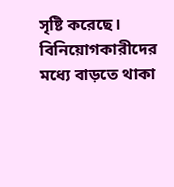সৃষ্টি করেছে। বিনিয়োগকারীদের মধ্যে বাড়তে থাকা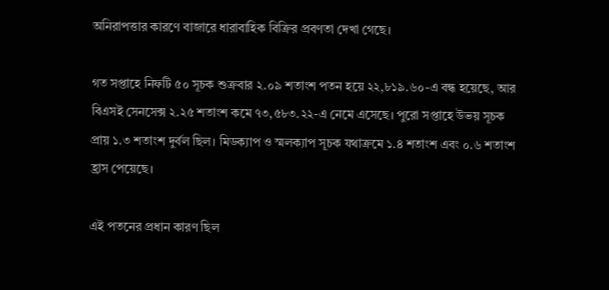অনিরাপত্তার কারণে বাজারে ধারাবাহিক বিক্রির প্রবণতা দেখা গেছে।

গত সপ্তাহে নিফটি ৫০ সূচক শুক্রবার ২.০৯ শতাংশ পতন হয়ে ২২,৮১৯.৬০-এ বন্ধ হয়েছে, আর বিএসই সেনসেক্স ২.২৫ শতাংশ কমে ৭৩,৫৮৩.২২-এ নেমে এসেছে। পুরো সপ্তাহে উভয় সূচক প্রায় ১.৩ শতাংশ দুর্বল ছিল। মিডক্যাপ ও স্মলক্যাপ সূচক যথাক্রমে ১.৪ শতাংশ এবং ০.৬ শতাংশ হ্রাস পেয়েছে।

এই পতনের প্রধান কারণ ছিল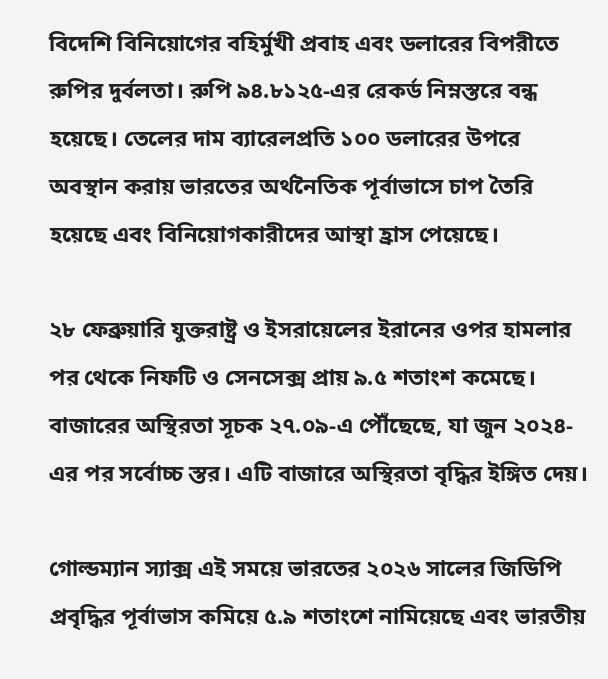বিদেশি বিনিয়োগের বহির্মুখী প্রবাহ এবং ডলারের বিপরীতে রুপির দুর্বলতা। রুপি ৯৪.৮১২৫-এর রেকর্ড নিম্নস্তরে বন্ধ হয়েছে। তেলের দাম ব্যারেলপ্রতি ১০০ ডলারের উপরে অবস্থান করায় ভারতের অর্থনৈতিক পূর্বাভাসে চাপ তৈরি হয়েছে এবং বিনিয়োগকারীদের আস্থা হ্রাস পেয়েছে।

২৮ ফেব্রুয়ারি যুক্তরাষ্ট্র ও ইসরায়েলের ইরানের ওপর হামলার পর থেকে নিফটি ও সেনসেক্স প্রায় ৯.৫ শতাংশ কমেছে। বাজারের অস্থিরতা সূচক ২৭.০৯-এ পৌঁছেছে, যা জুন ২০২৪-এর পর সর্বোচ্চ স্তর। এটি বাজারে অস্থিরতা বৃদ্ধির ইঙ্গিত দেয়।

গোল্ডম্যান স্যাক্স এই সময়ে ভারতের ২০২৬ সালের জিডিপি প্রবৃদ্ধির পূর্বাভাস কমিয়ে ৫.৯ শতাংশে নামিয়েছে এবং ভারতীয়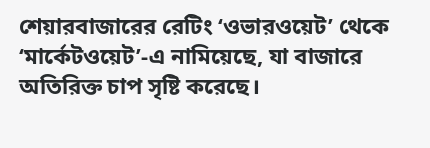শেয়ারবাজারের রেটিং ‘ওভারওয়েট’ থেকে ‘মার্কেটওয়েট’-এ নামিয়েছে, যা বাজারে অতিরিক্ত চাপ সৃষ্টি করেছে।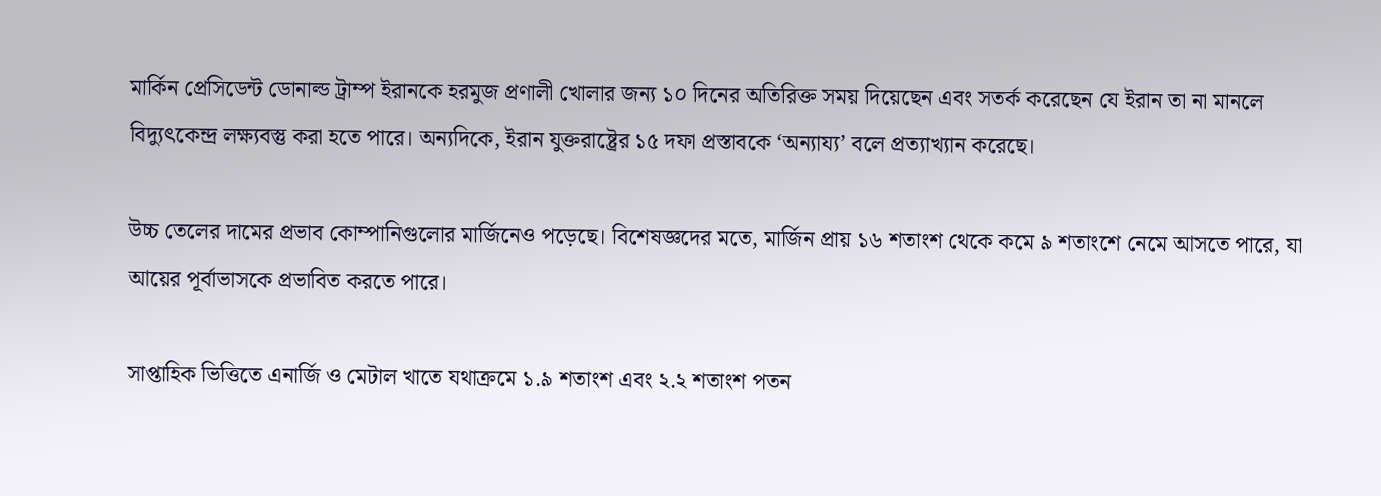মার্কিন প্রেসিডেন্ট ডোনাল্ড ট্রাম্প ইরানকে হরমুজ প্রণালী খোলার জন্য ১০ দিনের অতিরিক্ত সময় দিয়েছেন এবং সতর্ক করেছেন যে ইরান তা না মানলে বিদ্যুৎকেন্দ্র লক্ষ্যবস্তু করা হতে পারে। অন্যদিকে, ইরান যুক্তরাষ্ট্রের ১৫ দফা প্রস্তাবকে ‘অন্যায্য’ বলে প্রত্যাখ্যান করেছে।

উচ্চ তেলের দামের প্রভাব কোম্পানিগুলোর মার্জিনেও পড়েছে। বিশেষজ্ঞদের মতে, মার্জিন প্রায় ১৬ শতাংশ থেকে কমে ৯ শতাংশে নেমে আসতে পারে, যা আয়ের পূর্বাভাসকে প্রভাবিত করতে পারে।

সাপ্তাহিক ভিত্তিতে এনার্জি ও মেটাল খাতে যথাক্রমে ১.৯ শতাংশ এবং ২.২ শতাংশ পতন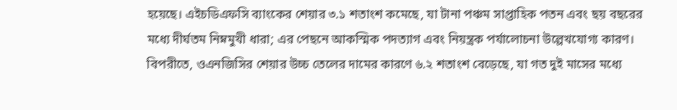হয়েছে। এইচডিএফসি ব্যাংকের শেয়ার ৩.১ শতাংশ কমেছে, যা টানা পঞ্চম সাপ্তাহিক পতন এবং ছয় বছরের মধ্যে দীর্ঘতম নিম্নমুখী ধারা; এর পেছনে আকস্মিক পদত্যাগ এবং নিয়ন্ত্রক পর্যালোচনা উল্লেখযোগ্য কারণ। বিপরীতে, ওএনজিসির শেয়ার উচ্চ তেলের দামের কারণে ৬.২ শতাংশ বেড়েছে, যা গত দুই মাসের মধ্যে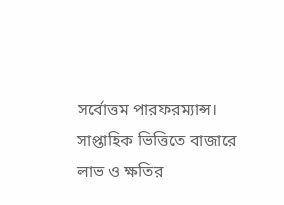সর্বোত্তম পারফরম্যান্স। সাপ্তাহিক ভিত্তিতে বাজারে লাভ ও ক্ষতির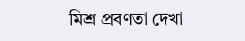মিশ্র প্রবণতা দেখা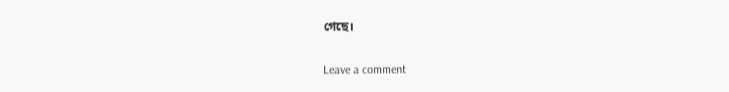গেছে।

Leave a comment